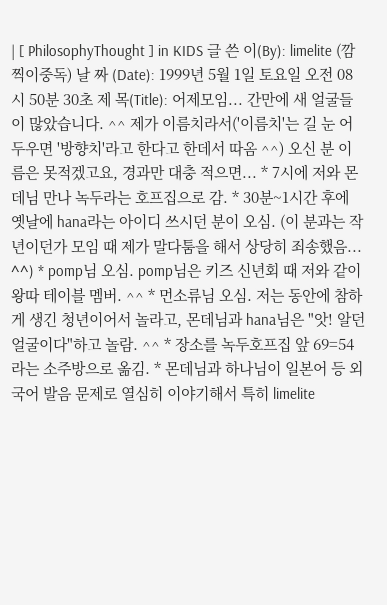| [ PhilosophyThought ] in KIDS 글 쓴 이(By): limelite (깜찍이중독) 날 짜 (Date): 1999년 5월 1일 토요일 오전 08시 50분 30초 제 목(Title): 어제모임... 간만에 새 얼굴들이 많았습니다. ^^ 제가 이름치라서('이름치'는 길 눈 어두우면 '방향치'라고 한다고 한데서 따옴 ^^) 오신 분 이름은 못적겠고요, 경과만 대충 적으면... * 7시에 저와 몬데님 만나 녹두라는 호프집으로 감. * 30분~1시간 후에 옛날에 hana라는 아이디 쓰시던 분이 오심. (이 분과는 작년이던가 모임 때 제가 말다툼을 해서 상당히 죄송했음... ^^) * pomp님 오심. pomp님은 키즈 신년회 때 저와 같이 왕따 테이블 멤버. ^^ * 먼소류님 오심. 저는 동안에 참하게 생긴 청년이어서 놀라고, 몬데님과 hana님은 "앗! 알던 얼굴이다"하고 놀람. ^^ * 장소를 녹두호프집 앞 69=54라는 소주방으로 옮김. * 몬데님과 하나님이 일본어 등 외국어 발음 문제로 열심히 이야기해서 특히 limelite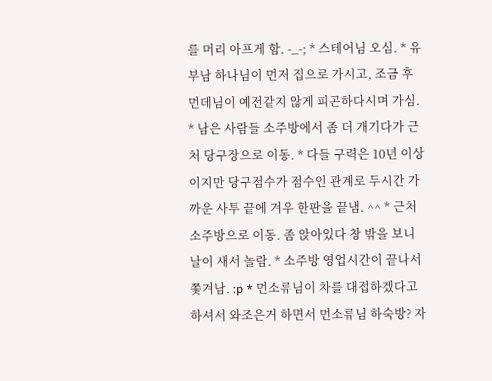를 머리 아프게 함. -_-; * 스테어님 오심. * 유부남 하나님이 먼저 집으로 가시고, 조금 후 먼데님이 예전같지 않게 피곤하다시며 가심. * 남은 사람들 소주방에서 좀 더 개기다가 근처 당구장으로 이동. * 다들 구력은 10년 이상이지만 당구점수가 점수인 관계로 두시간 가까운 사투 끝에 겨우 한판을 끝냄. ^^ * 근처 소주방으로 이동. 좀 앉아있다 창 밖을 보니 날이 새서 놀람. * 소주방 영업시간이 끝나서 쫓겨남. :p * 먼소류님이 차를 대접하겠다고 하셔서 와조은거 하면서 먼소류님 하숙방? 자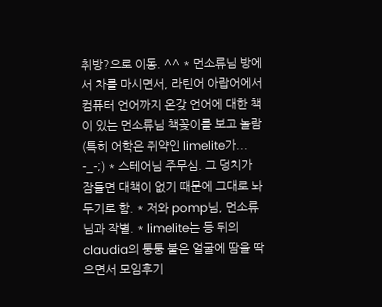취방?으로 이동. ^^ * 먼소류님 방에서 차를 마시면서, 라틴어 아랍어에서 컴퓨터 언어까지 온갖 언어에 대한 책이 있는 먼소류님 책꽂이를 보고 놀람(특히 어학은 쥐약인 limelite가... -_-;) * 스테어님 주무심. 그 덩치가 잠들면 대책이 없기 때문에 그대로 놔 두기로 함. * 저와 pomp님, 먼소류님과 작별. * limelite는 등 뒤의 claudia의 퉁퉁 불은 얼굴에 땀을 딱으면서 모임후기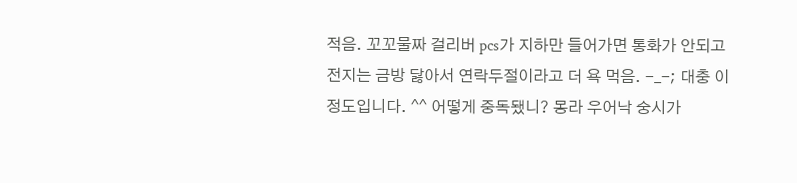적음. 꼬꼬물짜 걸리버 pcs가 지하만 들어가면 통화가 안되고 전지는 금방 닳아서 연락두절이라고 더 욕 먹음. -_-; 대충 이 정도입니다. ^^ 어떻게 중독됐니? 몽라 우어낙 숭시가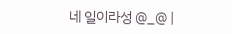네 일이라성 @_@ |